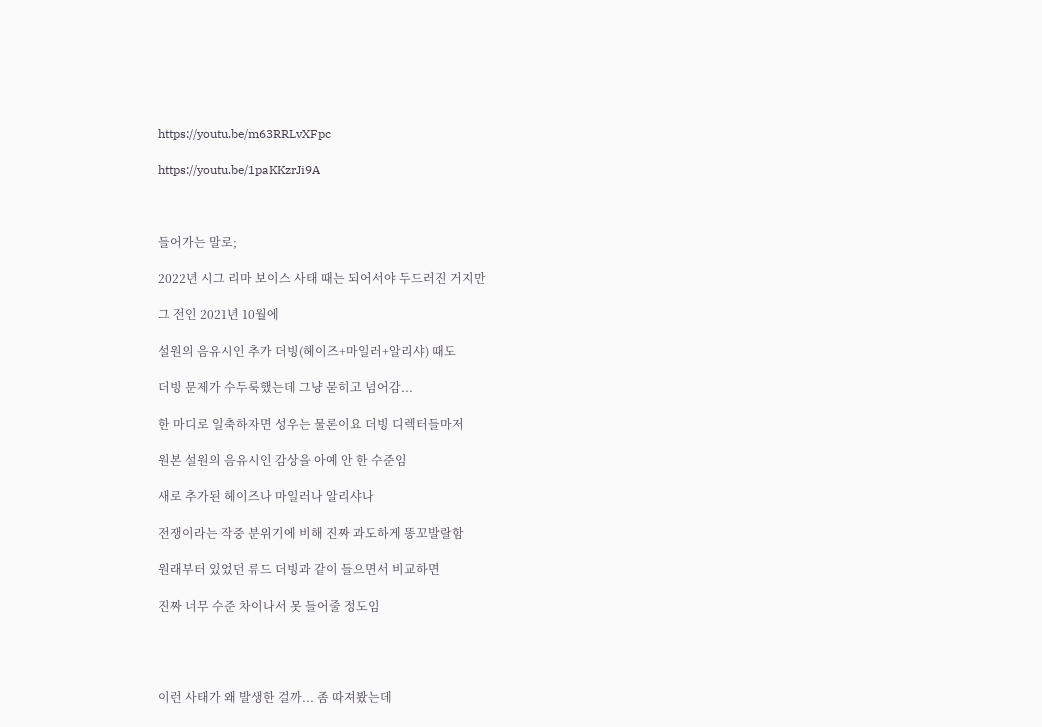https://youtu.be/m63RRLvXFpc

https://youtu.be/1paKKzrJi9A



들어가는 말로;

2022년 시그 리마 보이스 사태 때는 되어서야 두드러진 거지만

그 전인 2021년 10월에

설원의 음유시인 추가 더빙(헤이즈+마일러+알리샤) 때도

더빙 문제가 수두룩했는데 그냥 묻히고 넘어감...

한 마디로 일축하자면 성우는 물론이요 더빙 디렉터들마저

원본 설원의 음유시인 감상을 아예 안 한 수준임

새로 추가된 헤이즈나 마일러나 알리샤나

전쟁이라는 작중 분위기에 비해 진짜 과도하게 똥꼬발랄함

원래부터 있었던 류드 더빙과 같이 들으면서 비교하면

진짜 너무 수준 차이나서 못 들어줄 정도임




이런 사태가 왜 발생한 걸까... 좀 따져봤는데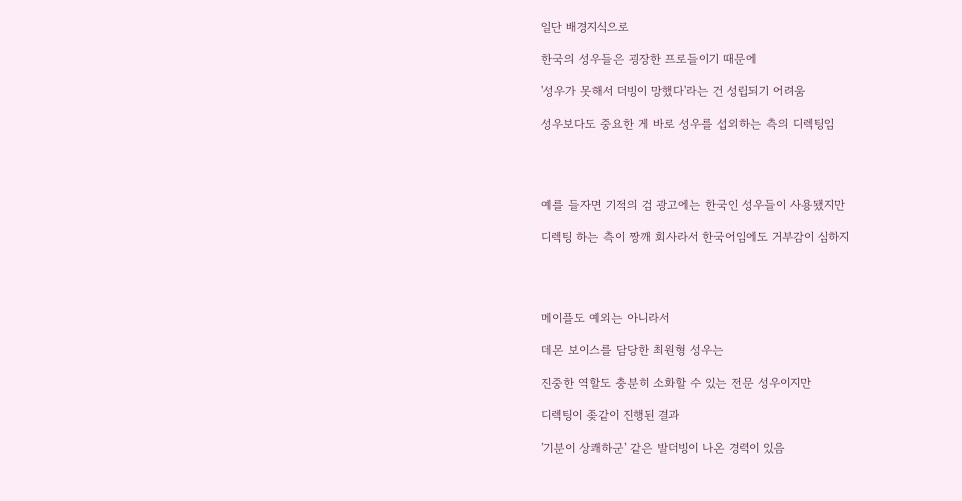일단 배경지식으로

한국의 성우들은 굉장한 프로들이기 때문에

'성우가 못해서 더빙이 망했다'라는 건 성립되기 어려움

성우보다도 중요한 게 바로 성우를 섭외하는 측의 디렉팅임




예를 들자면 기적의 검 광고에는 한국인 성우들이 사용됐지만

디렉팅 하는 측이 짱깨 회사라서 한국어임에도 거부감이 심하지




메이플도 예외는 아니라서

데몬 보이스를 담당한 최원형 성우는

진중한 역할도 충분히 소화할 수 있는 전문 성우이지만

디렉팅이 좆같이 진행된 결과

'기분이 상쾌하군' 같은 발더빙이 나온 경력이 있음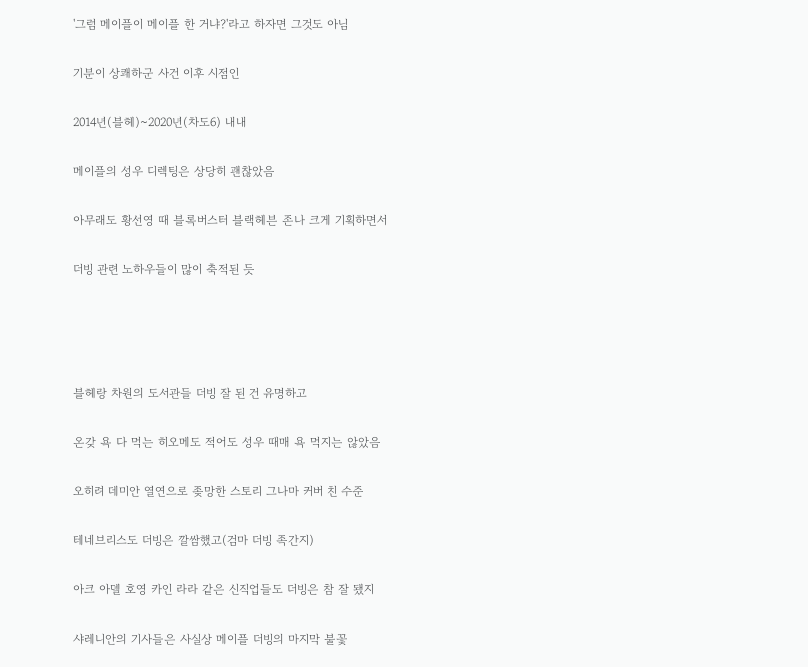'그럼 메이플이 메이플 한 거냐?'라고 하자면 그것도 아님

기분이 상쾌하군 사건 이후 시점인

2014년(블헤)~2020년(차도6) 내내

메이플의 성우 디렉팅은 상당히 괜찮았음

아무래도 황선영 때 블록버스터 블랙헤븐 존나 크게 기획하면서

더빙 관련 노하우들이 많이 축적된 듯




블헤랑 차원의 도서관들 더빙 잘 된 건 유명하고

온갖 욕 다 먹는 히오메도 적어도 성우 때매 욕 먹지는 않았음

오히려 데미안 열연으로 좆망한 스토리 그나마 커버 친 수준

테네브리스도 더빙은 깔쌈했고(검마 더빙 족간지)

아크 아델 호영 카인 라라 같은 신직업들도 더빙은 참 잘 됐지

샤레니안의 기사들은 사실상 메이플 더빙의 마지막 불꽃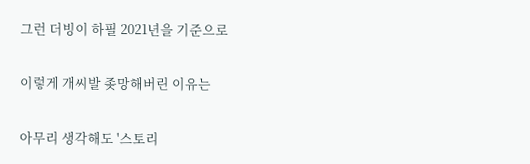그런 더빙이 하필 2021년을 기준으로

이렇게 개씨발 좆망해버린 이유는

아무리 생각해도 '스토리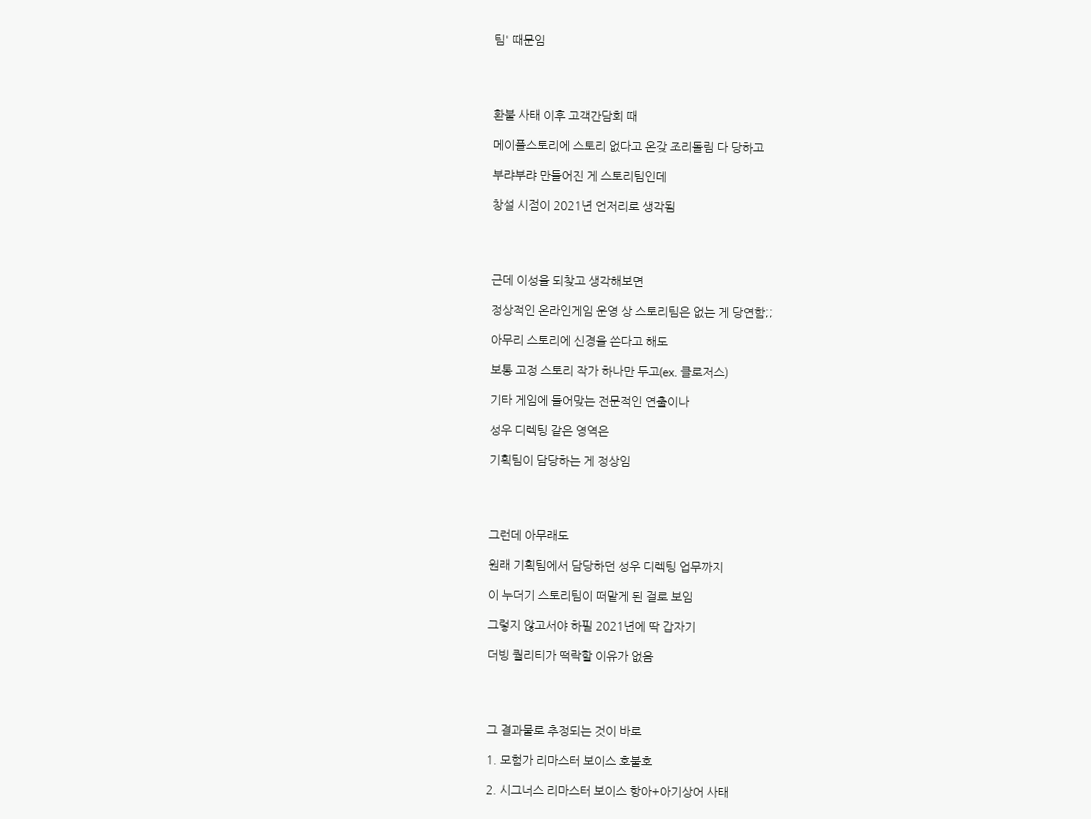팀' 때문임




환불 사태 이후 고객간담회 때

메이플스토리에 스토리 없다고 온갖 조리돌림 다 당하고

부랴부랴 만들어진 게 스토리팀인데

창설 시점이 2021년 언저리로 생각됨




근데 이성을 되찾고 생각해보면

정상적인 온라인게임 운영 상 스토리팀은 없는 게 당연함;;

아무리 스토리에 신경을 쓴다고 해도

보통 고정 스토리 작가 하나만 두고(ex. 클로저스)

기타 게임에 들어맞는 전문적인 연출이나

성우 디렉팅 같은 영역은

기획팀이 담당하는 게 정상임




그런데 아무래도

원래 기획팀에서 담당하던 성우 디렉팅 업무까지

이 누더기 스토리팀이 떠맡게 된 걸로 보임

그렇지 않고서야 하필 2021년에 딱 갑자기

더빙 퀄리티가 떡락할 이유가 없음




그 결과물로 추정되는 것이 바로

1. 모험가 리마스터 보이스 호불호

2. 시그너스 리마스터 보이스 항아+아기상어 사태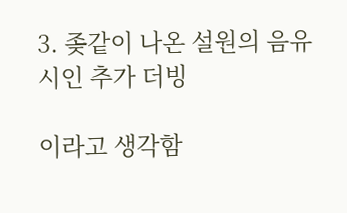3. 좆같이 나온 설원의 음유시인 추가 더빙

이라고 생각함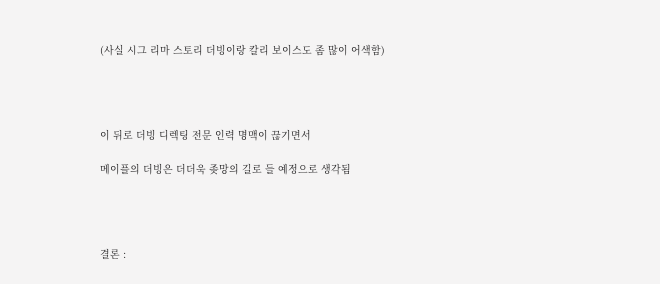(사실 시그 리마 스토리 더빙이랑 칼리 보이스도 좀 많이 어색함)




이 뒤로 더빙 디렉팅 전문 인력 명맥이 끊기면서

메이플의 더빙은 더더욱 좆망의 길로 들 예정으로 생각됨




결론 :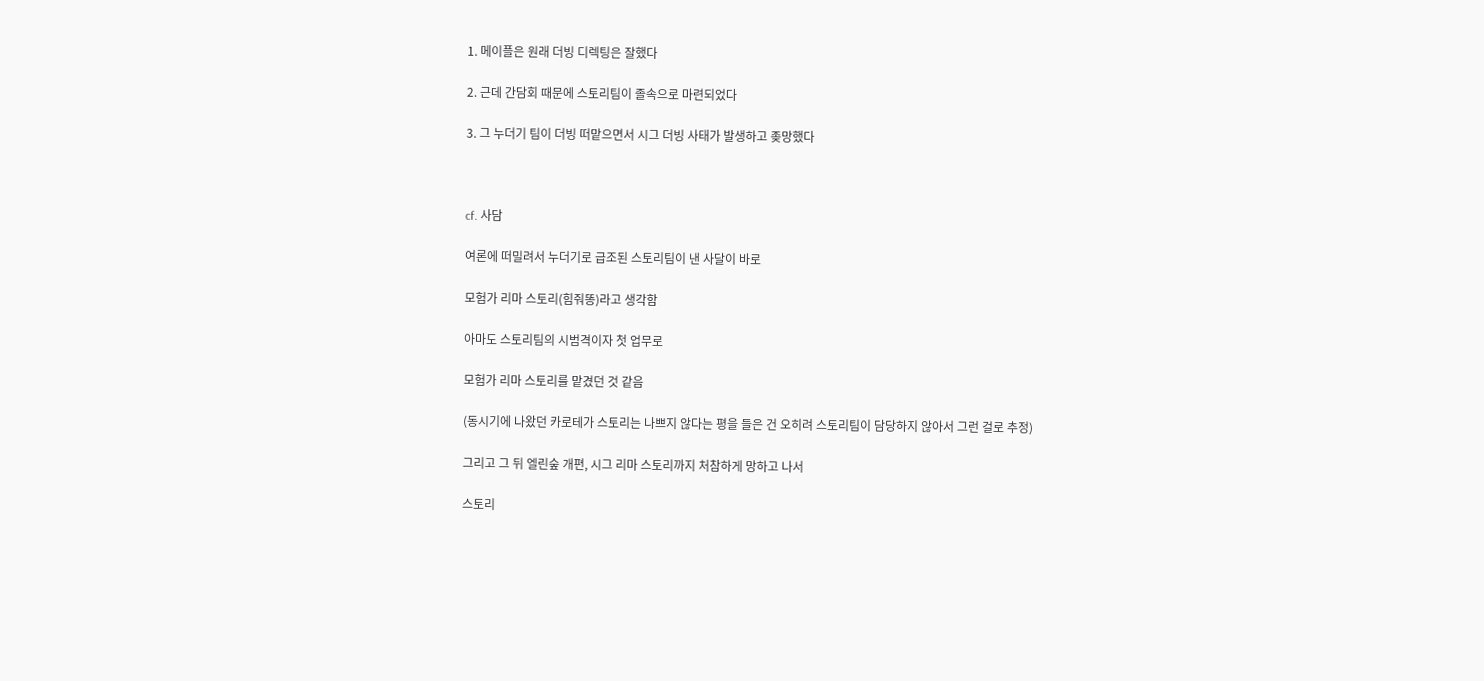1. 메이플은 원래 더빙 디렉팅은 잘했다

2. 근데 간담회 때문에 스토리팀이 졸속으로 마련되었다

3. 그 누더기 팀이 더빙 떠맡으면서 시그 더빙 사태가 발생하고 좆망했다



cf. 사담

여론에 떠밀려서 누더기로 급조된 스토리팀이 낸 사달이 바로

모험가 리마 스토리(힘줘똥)라고 생각함

아마도 스토리팀의 시범격이자 첫 업무로

모험가 리마 스토리를 맡겼던 것 같음

(동시기에 나왔던 카로테가 스토리는 나쁘지 않다는 평을 들은 건 오히려 스토리팀이 담당하지 않아서 그런 걸로 추정)

그리고 그 뒤 엘린숲 개편, 시그 리마 스토리까지 처참하게 망하고 나서

스토리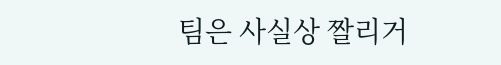팀은 사실상 짤리거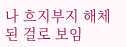나 흐지부지 해체된 걸로 보임